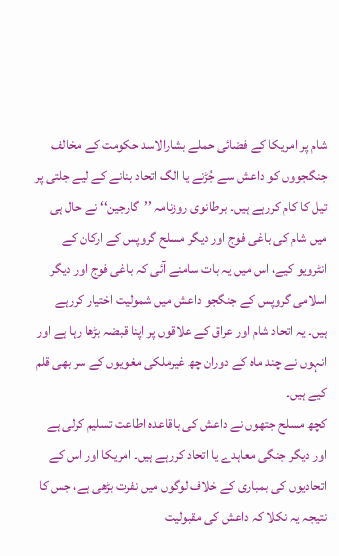شام پر امریکا کے فضائی حملے بشارالاسد حکومت کے مخالف جنگجووں کو داعش سے جُڑنے یا الگ اتحاد بنانے کے لیے جلتی پر تیل کا کام کررہے ہیں۔ برطانوی روزنامہ ’’گارجین‘‘ نے حال ہی میں شام کی باغی فوج اور دیگر مسلح گروپس کے ارکان کے انٹرویو کیے، اس میں یہ بات سامنے آئی کہ باغی فوج اور دیگر اسلامی گروپس کے جنگجو داعش میں شمولیت اختیار کررہے ہیں۔ یہ اتحاد شام اور عراق کے علاقوں پر اپنا قبضہ بڑھا رہا ہے اور انہوں نے چند ماہ کے دوران چھ غیرملکی مغویوں کے سر بھی قلم کیے ہیں۔
کچھ مسلح جتھوں نے داعش کی باقاعدہ اطاعت تسلیم کرلی ہے اور دیگر جنگی معاہدے یا اتحاد کررہے ہیں۔ امریکا اور اس کے اتحادیوں کی بمباری کے خلاف لوگوں میں نفرت بڑھی ہے، جس کا نتیجہ یہ نکلا کہ داعش کی مقبولیت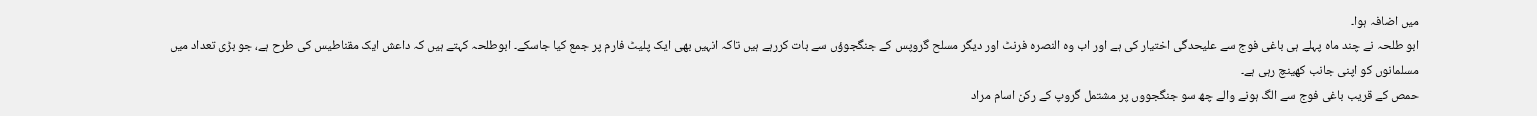میں اضافہ ہوا۔
ابو طلحہ نے چند ماہ پہلے ہی باغی فوج سے علیحدگی اختیار کی ہے اور اب وہ النصرہ فرنٹ اور دیگر مسلح گروپس کے جنگجوؤں سے بات کررہے ہیں تاکہ انہیں بھی ایک پلیٹ فارم پر جمع کیا جاسکے۔ ابوطلحہ کہتے ہیں کہ داعش ایک مقناطیس کی طرح ہے، جو بڑی تعداد میں مسلمانوں کو اپنی جانب کھینچ رہی ہے۔
حمص کے قریب باغی فوج سے الگ ہونے والے چھ سو جنگجووں پر مشتمل گروپ کے رکن اسام مراد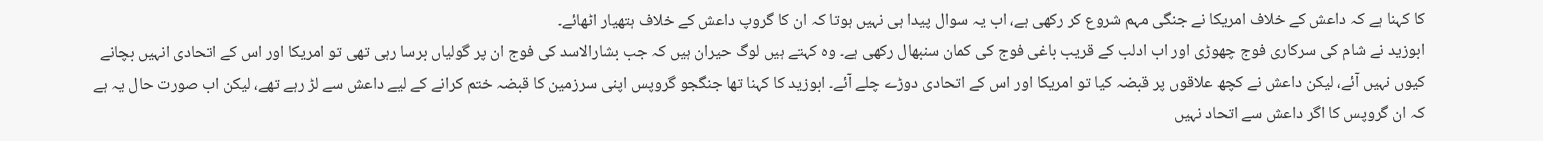کا کہنا ہے کہ داعش کے خلاف امریکا نے جنگی مہم شروع کر رکھی ہے، اب یہ سوال پیدا ہی نہیں ہوتا کہ ان کا گروپ داعش کے خلاف ہتھیار اٹھائے۔
ابوزید نے شام کی سرکاری فوج چھوڑی اور اب ادلب کے قریب باغی فوج کی کمان سنبھال رکھی ہے۔ وہ کہتے ہیں لوگ حیران ہیں کہ جب بشارالاسد کی فوج ان پر گولیاں برسا رہی تھی تو امریکا اور اس کے اتحادی انہیں بچانے کیوں نہیں آئے، لیکن داعش نے کچھ علاقوں پر قبضہ کیا تو امریکا اور اس کے اتحادی دوڑے چلے آئے۔ ابوزید کا کہنا تھا جنگجو گروپس اپنی سرزمین کا قبضہ ختم کرانے کے لیے داعش سے لڑ رہے تھے، لیکن اب صورت حال یہ ہے کہ ان گروپس کا اگر داعش سے اتحاد نہیں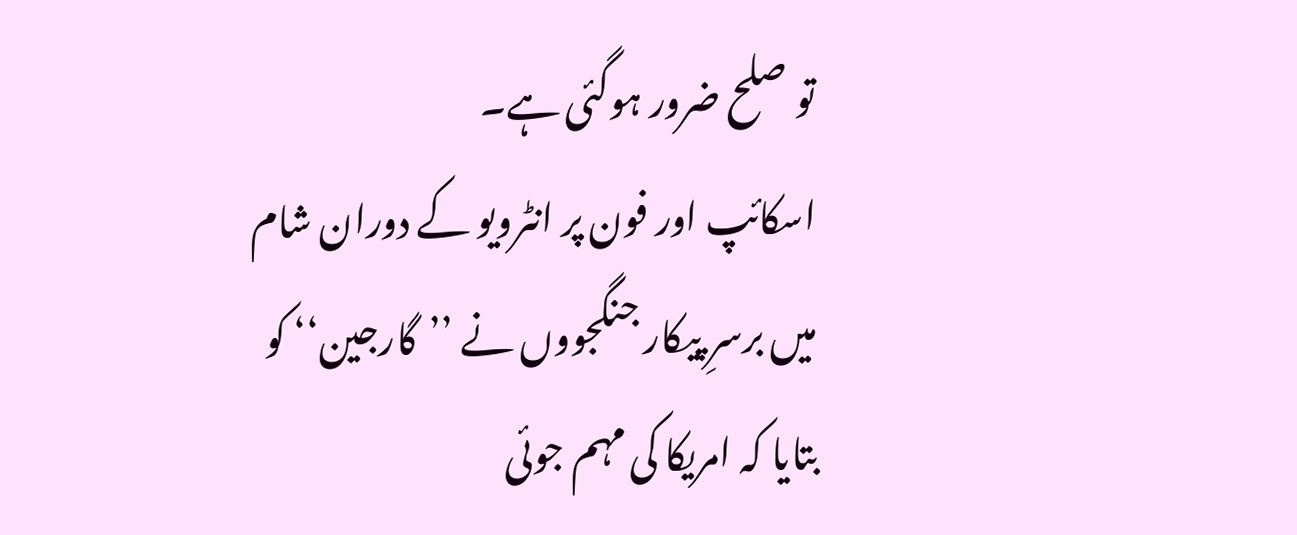تو صلح ضرور ہوگئی ہے۔
اسکائپ اور فون پر انٹرویو کے دوران شام میں برسرِ پیکار جنگجووں نے ’’گارجین‘‘ کو بتایا کہ امریکا کی مہم جوئی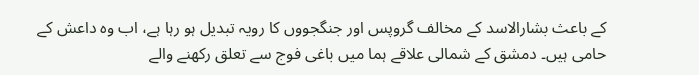کے باعث بشارالاسد کے مخالف گروپس اور جنگجووں کا رویہ تبدیل ہو رہا ہے، اب وہ داعش کے حامی ہیں۔ دمشق کے شمالی علاقے ہما میں باغی فوج سے تعلق رکھنے والے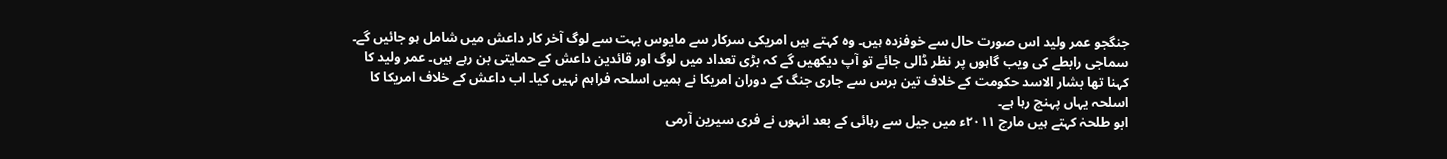جنگجو عمر ولید اس صورت حال سے خوفزدہ ہیں۔ وہ کہتے ہیں امریکی سرکار سے مایوس بہت سے لوگ آخر کار داعش میں شامل ہو جائیں گے۔ سماجی رابطے کی ویب گاہوں پر نظر ڈالی جائے تو آپ دیکھیں گے کہ بڑی تعداد میں لوگ اور قائدین داعش کے حمایتی بن رہے ہیں۔ عمر ولید کا کہنا تھا بشار الاسد حکومت کے خلاف تین برس سے جاری جنگ کے دوران امریکا نے ہمیں اسلحہ فراہم نہیں کیا۔ اب داعش کے خلاف امریکا کا اسلحہ یہاں پہنچ رہا ہے۔
ابو طلحہٰ کہتے ہیں مارچ ۲۰۱۱ء میں جیل سے رہائی کے بعد انہوں نے فری سیرین آرمی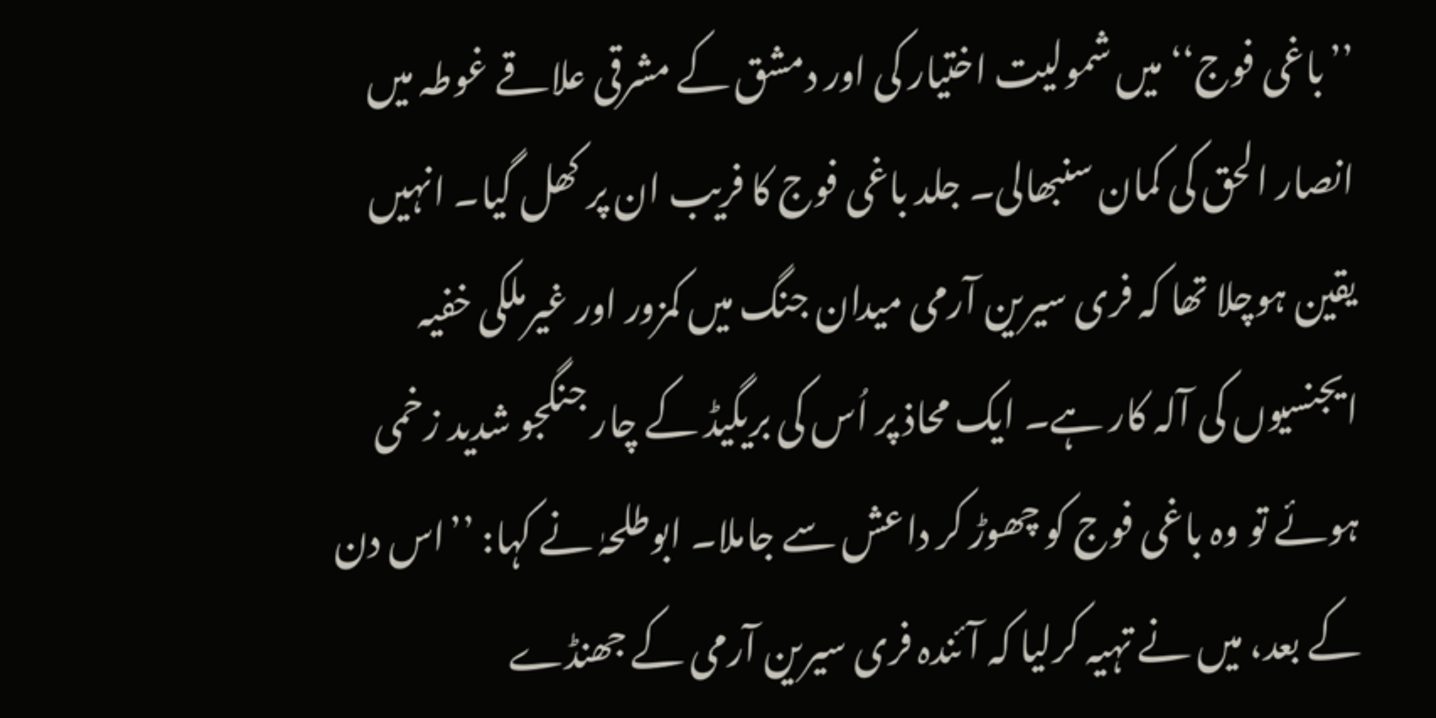’’باغی فوج‘‘ میں شمولیت اختیار کی اور دمشق کے مشرقی علاقے غوطہ میں انصار الحق کی کمان سنبھالی۔ جلد باغی فوج کا فریب ان پر کھل گیا۔ انہیں یقین ہوچلا تھا کہ فری سیرین آرمی میدان جنگ میں کمزور اور غیرملکی خفیہ ایجنسیوں کی آلہ کار ہے۔ ایک محاذ پر اُس کی بریگیڈ کے چار جنگجو شدید زخمی ہوئے تو وہ باغی فوج کو چھوڑ کر داعش سے جاملا۔ ابوطلحہٰ نے کہا: ’’اس دن کے بعد، میں نے تہیہ کرلیا کہ آئندہ فری سیرین آرمی کے جھنڈے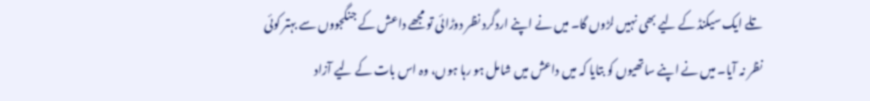تلے ایک سیکنڈ کے لیے بھی نہیں لڑوں گا۔ میں نے اپنے اردگرد نظر دوڑائی تو مجھے داعش کے جنگجووں سے بہتر کوئی نظر نہ آیا۔ میں نے اپنے ساتھیوں کو بتایا کہ میں داعش میں شامل ہو رہا ہوں، وہ اس بات کے لیے آزاد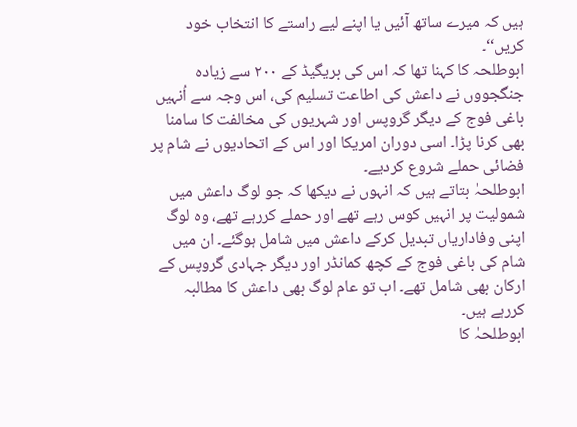ہیں کہ میرے ساتھ آئیں یا اپنے لیے راستے کا انتخاب خود کریں‘‘۔
ابوطلحہ کا کہنا تھا کہ اس کی بریگیڈ کے ۲۰۰ سے زیادہ جنگجووں نے داعش کی اطاعت تسلیم کی، اس وجہ سے اُنہیں باغی فوج کے دیگر گروپس اور شہریوں کی مخالفت کا سامنا بھی کرنا پڑا۔ اسی دوران امریکا اور اس کے اتحادیوں نے شام پر فضائی حملے شروع کردیے۔
ابوطلحہٰ بتاتے ہیں کہ انہوں نے دیکھا کہ جو لوگ داعش میں شمولیت پر انہیں کوس رہے تھے اور حملے کررہے تھے، وہ لوگ اپنی وفاداریاں تبدیل کرکے داعش میں شامل ہوگئے۔ ان میں شام کی باغی فوج کے کچھ کمانڈر اور دیگر جہادی گروپس کے ارکان بھی شامل تھے۔ اب تو عام لوگ بھی داعش کا مطالبہ کررہے ہیں۔
ابوطلحہٰ کا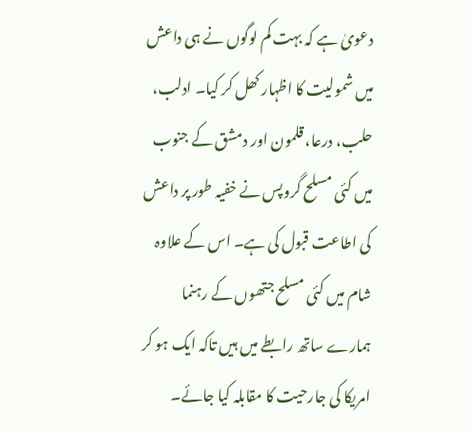دعویٰ ہے کہ بہت کم لوگوں نے ہی داعش میں شمولیت کا اظہار کھل کر کیا۔ ادلب، حلب، درعا، قلمون اور دمشق کے جنوب میں کئی مسلح گروپس نے خفیہ طور پر داعش کی اطاعت قبول کی ہے۔ اس کے علاوہ شام میں کئی مسلح جتھوں کے رہنما ہمارے ساتھ رابطے میں ہیں تاکہ ایک ہو کر امریکا کی جارحیت کا مقابلہ کیا جائے۔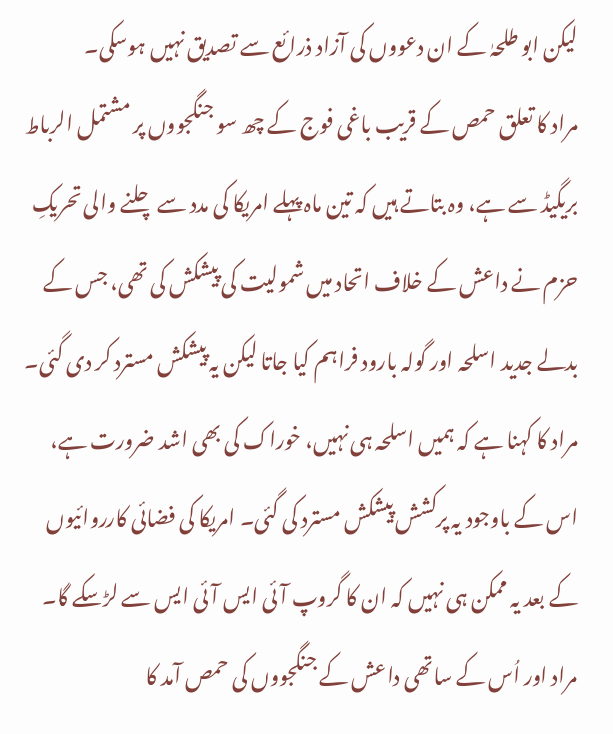لیکن ابو طلحہٰ کے ان دعووں کی آزاد ذرائع سے تصدیق نہیں ہوسکی۔
مراد کا تعلق حمص کے قریب باغی فوج کے چھ سو جنگجووں پر مشتمل الرباط بریگیڈ سے ہے، وہ بتاتے ہیں کہ تین ماہ پہلے امریکا کی مدد سے چلنے والی تحریکِ حزم نے داعش کے خلاف اتحاد میں شمولیت کی پیشکش کی تھی، جس کے بدلے جدید اسلحہ اور گولہ بارود فراہم کیا جاتا لیکن یہ پیشکش مسترد کر دی گئی۔
مراد کا کہنا ہے کہ ہمیں اسلحہ ہی نہیں، خوراک کی بھی اشد ضرورت ہے، اس کے باوجود یہ پرکشش پیشکش مسترد کی گئی۔ امریکا کی فضائی کارروائیوں کے بعد یہ ممکن ہی نہیں کہ ان کا گروپ آئی ایس آئی ایس سے لڑسکے گا۔
مراد اور اُس کے ساتھی داعش کے جنگجووں کی حمص آمد کا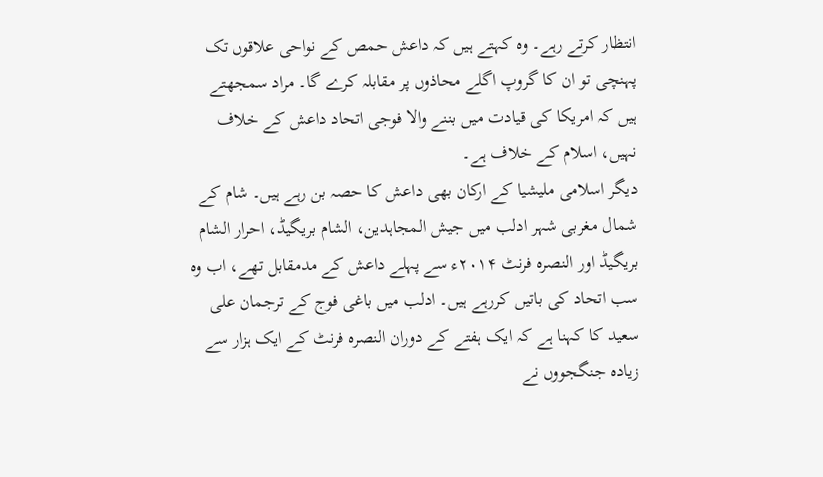انتظار کرتے رہے۔ وہ کہتے ہیں کہ داعش حمص کے نواحی علاقوں تک پہنچی تو ان کا گروپ اگلے محاذوں پر مقابلہ کرے گا۔ مراد سمجھتے ہیں کہ امریکا کی قیادت میں بننے والا فوجی اتحاد داعش کے خلاف نہیں، اسلام کے خلاف ہے۔
دیگر اسلامی ملیشیا کے ارکان بھی داعش کا حصہ بن رہے ہیں۔ شام کے شمال مغربی شہر ادلب میں جیش المجاہدین، الشام بریگیڈ، احرار الشام بریگیڈ اور النصرہ فرنٹ ۲۰۱۴ء سے پہلے داعش کے مدمقابل تھے، اب وہ سب اتحاد کی باتیں کررہے ہیں۔ ادلب میں باغی فوج کے ترجمان علی سعید کا کہنا ہے کہ ایک ہفتے کے دوران النصرہ فرنٹ کے ایک ہزار سے زیادہ جنگجووں نے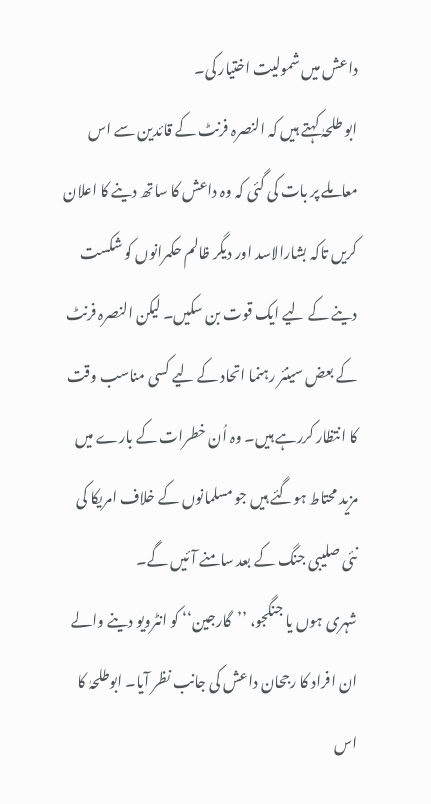داعش میں شمولیت اختیار کی۔
ابو طلحہٰ کہتے ہیں کہ النصرہ فرنٹ کے قائدین سے اس معاملے پر بات کی گئی کہ وہ داعش کا ساتھ دینے کا اعلان کریں تاکہ بشارالاسد اور دیگر ظالم حکمرانوں کو شکست دینے کے لیے ایک قوت بن سکیں۔ لیکن النصرہ فرنٹ کے بعض سینئر رہنما اتحاد کے لیے کسی مناسب وقت کا انتظار کررہے ہیں۔ وہ اُن خطرات کے بارے میں مزید محتاط ہوگئے ہیں جو مسلمانوں کے خلاف امریکا کی نئی صلیبی جنگ کے بعد سامنے آئیں گے۔
شہری ہوں یا جنگجو، ’’گارجین‘‘ کو انٹرویو دینے والے ان افراد کا رجحان داعش کی جانب نظر آیا۔ ابوطلحہٰ کا اس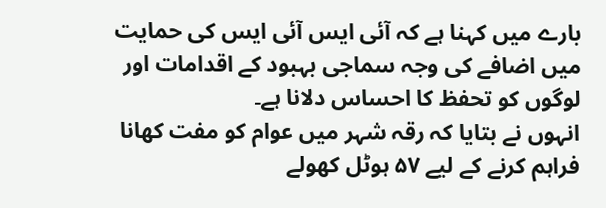بارے میں کہنا ہے کہ آئی ایس آئی ایس کی حمایت میں اضافے کی وجہ سماجی بہبود کے اقدامات اور لوگوں کو تحفظ کا احساس دلانا ہے۔
انہوں نے بتایا کہ رقہ شہر میں عوام کو مفت کھانا فراہم کرنے کے لیے ۵۷ ہوٹل کھولے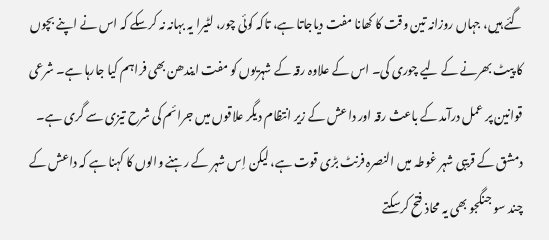گئے ہیں، جہاں روزانہ تین وقت کا کھانا مفت دیاجاتا ہے، تاکہ کوئی چور، لٹیرا یہ بہانہ نہ کرسکے کہ اس نے اپنے بچوں کا پیٹ بھرنے کے لیے چوری کی۔ اس کے علاوہ رقہ کے شہریوں کو مفت ایندھن بھی فراہم کیا جارہا ہے۔ شرعی قوانین پر عمل درآمد کے باعث رقہ اور داعش کے زیر انتظام دیگر علاقوں میں جرائم کی شرح تیزی سے گری ہے۔
دمشق کے قریبی شہر غوطہ میں النصرہ فرنٹ بڑی قوت ہے، لیکن اِس شہر کے رہنے والوں کا کہنا ہے کہ داعش کے چند سو جنگجو بھی یہ محاذ فتح کرسکتے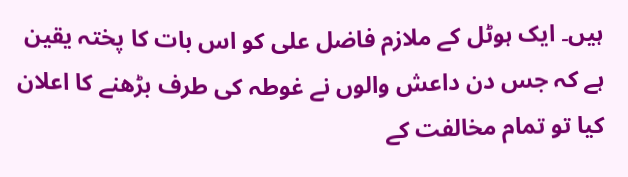ہیں۔ ایک ہوٹل کے ملازم فاضل علی کو اس بات کا پختہ یقین ہے کہ جس دن داعش والوں نے غوطہ کی طرف بڑھنے کا اعلان کیا تو تمام مخالفت کے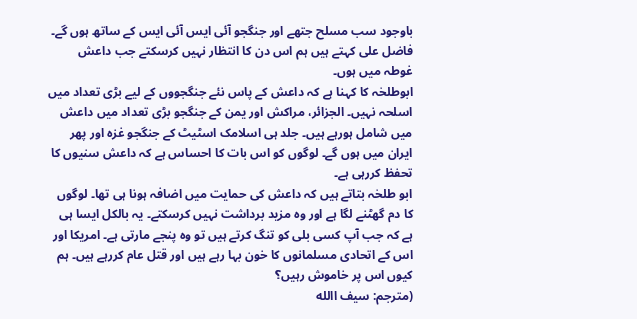باوجود سب مسلح جتھے اور جنگجو آئی ایس آئی ایس کے ساتھ ہوں گے۔ فاضل علی کہتے ہیں ہم اس دن کا انتظار نہیں کرسکتے جب داعش غوطہ میں ہوں۔
ابوطلحٰہ کا کہنا ہے کہ داعش کے پاس نئے جنگجووں کے لیے بڑی تعداد میں اسلحہ نہیں۔ الجزائر، مراکش اور یمن کے جنگجو بڑی تعداد میں داعش میں شامل ہورہے ہیں۔ جلد ہی اسلامک اسٹیٹ کے جنگجو غزہ اور پھر ایران میں ہوں گے۔ لوگوں کو اس بات کا احساس ہے کہ داعش سنیوں کا تحفظ کررہی ہے۔
ابو طلحٰہ بتاتے ہیں کہ داعش کی حمایت میں اضافہ ہونا ہی تھا۔ لوگوں کا دم گھٹنے لگا ہے اور وہ مزید برداشت نہیں کرسکتے۔ یہ بالکل ایسا ہی ہے کہ جب آپ کسی بلی کو تنگ کرتے ہیں تو وہ پنجے مارتی ہے۔ امریکا اور اس کے اتحادی مسلمانوں کا خون بہا رہے ہیں اور قتل عام کررہے ہیں۔ ہم کیوں اس پر خاموش رہیں؟
(مترجم: سیف االله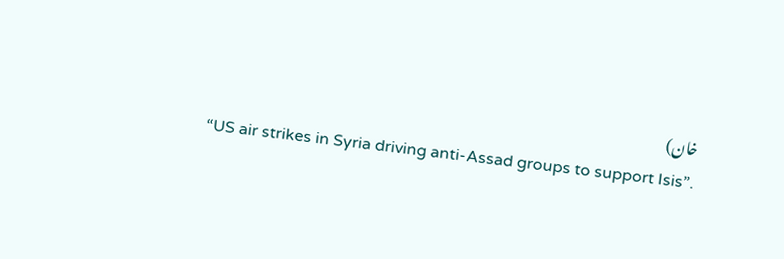خان)
“US air strikes in Syria driving anti-Assad groups to support Isis”.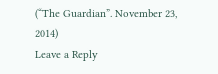(“The Guardian”. November 23, 2014)
Leave a Reply